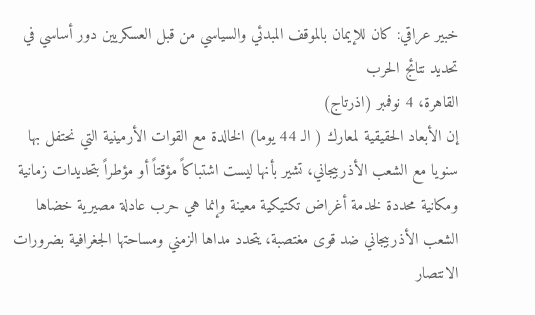خبير عراقي: كان للإيمان بالموقف المبدئي والسياسي من قبل العسكريين دور أساسي في تحديد نتائج الحرب
القاهرة، 4 نوفمبر (اذرتاج)
إن الأبعاد الحقيقية لمعارك ( الـ 44 يوما) الخالدة مع القوات الأرمينية التي نحتفل بها سنويا مع الشعب الأذربيجاني، تشير بأنها ليست اشتباكاً مؤقتاً أو مؤطراً بتحديدات زمانية ومكانية محددة لخدمة أغراض تكتيكية معينة وإنما هي حرب عادلة مصيرية خضاها الشعب الأذربيجاني ضد قوى مغتصبة، يتحدد مداها الزمني ومساحتها الجغرافية بضرورات الانتصار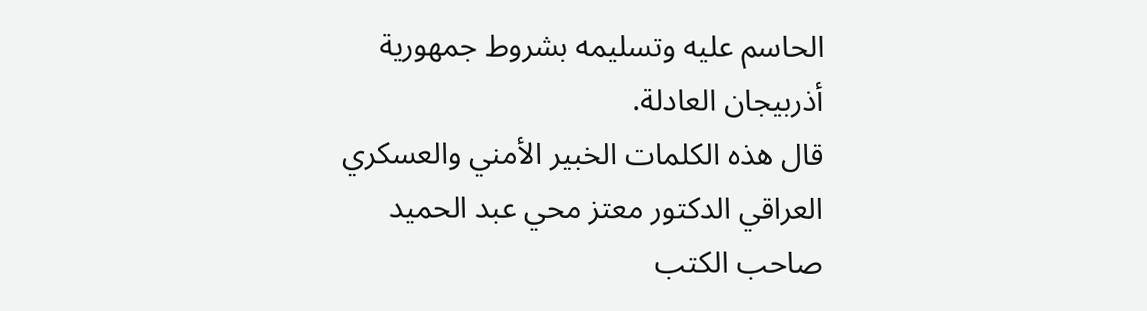الحاسم عليه وتسليمه بشروط جمهورية أذربيجان العادلة.
قال هذه الكلمات الخبير الأمني والعسكري العراقي الدكتور معتز محي عبد الحميد
صاحب الكتب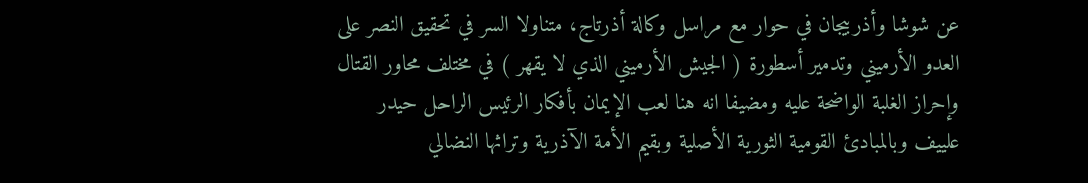عن شوشا وأذربيجان في حوار مع مراسل وكالة أذرتاج، متناولا السر في تحقيق النصر على العدو الأرميني وتدمير أسطورة ( الجيش الأرميني الذي لا يقهر ) في مختلف محاور القتال وإحراز الغلبة الواضحة عليه ومضيفا انه هنا لعب الإيمان بأفكار الرئيس الراحل حيدر علييف وبالمبادئ القومية الثورية الأصلية وبقيم الأمة الآذرية وتراثها النضالي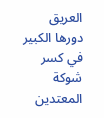العريق دورها الكبير في كسر شوكة المعتدين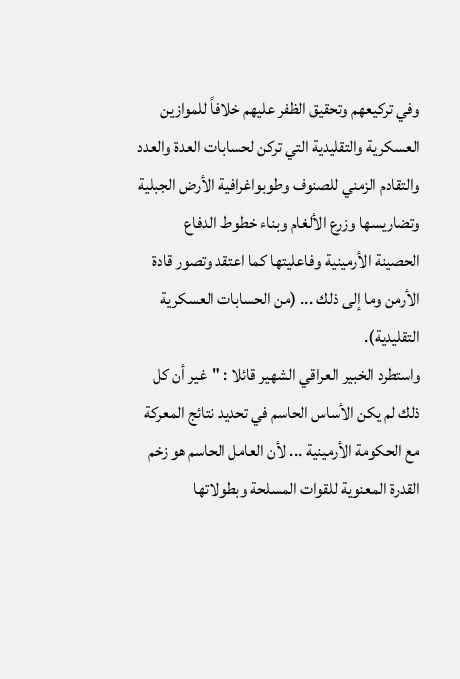وفي تركيعهم وتحقيق الظفر عليهم خلافاً للموازين العسكرية والتقليدية التي تركن لحسابات العدة والعدد والتقادم الزمني للصنوف وطوبواغرافية الأرض الجبلية وتضاريسها وزرع الألغام وبناء خطوط الدفاع الحصينة الأرمينية وفاعليتها كما اعتقد وتصور قادة الأرمن وما إلى ذلك ... (من الحسابات العسكرية التقليدية).
واستطرد الخبير العراقي الشهير قائلا : "غير أن كل ذلك لم يكن الأساس الحاسم في تحديد نتائج المعركة مع الحكومة الأرمينية ... لأن العامل الحاسم هو زخم القدرة المعنوية للقوات المسلحة وبطولاتها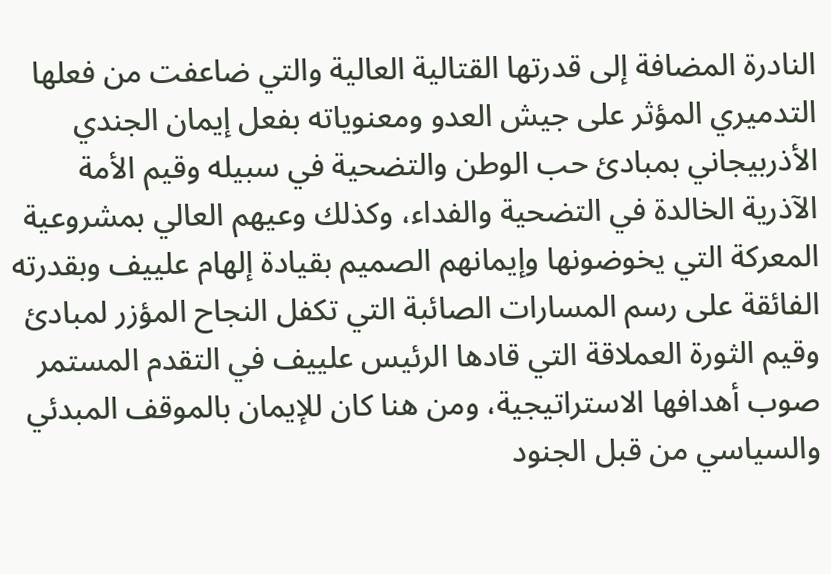النادرة المضافة إلى قدرتها القتالية العالية والتي ضاعفت من فعلها التدميري المؤثر على جيش العدو ومعنوياته بفعل إيمان الجندي الأذربيجاني بمبادئ حب الوطن والتضحية في سبيله وقيم الأمة الآذرية الخالدة في التضحية والفداء، وكذلك وعيهم العالي بمشروعية المعركة التي يخوضونها وإيمانهم الصميم بقيادة إلهام علييف وبقدرته الفائقة على رسم المسارات الصائبة التي تكفل النجاح المؤزر لمبادئ وقيم الثورة العملاقة التي قادها الرئيس علييف في التقدم المستمر صوب أهدافها الاستراتيجية، ومن هنا كان للإيمان بالموقف المبدئي والسياسي من قبل الجنود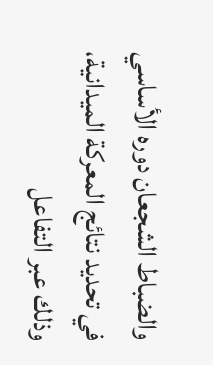والضباط الشجعان دوره الأساسي في تحديد نتائج المعركة الميدانية، وذلك عبر التفاعل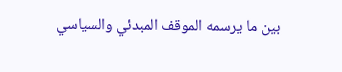بين ما يرسمه الموقف المبدئي والسياسي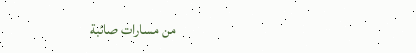من مسارات صائبة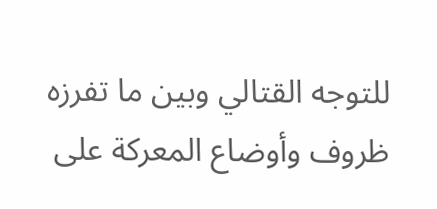للتوجه القتالي وبين ما تفرزه ظروف وأوضاع المعركة على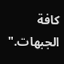كافة الجبهات."